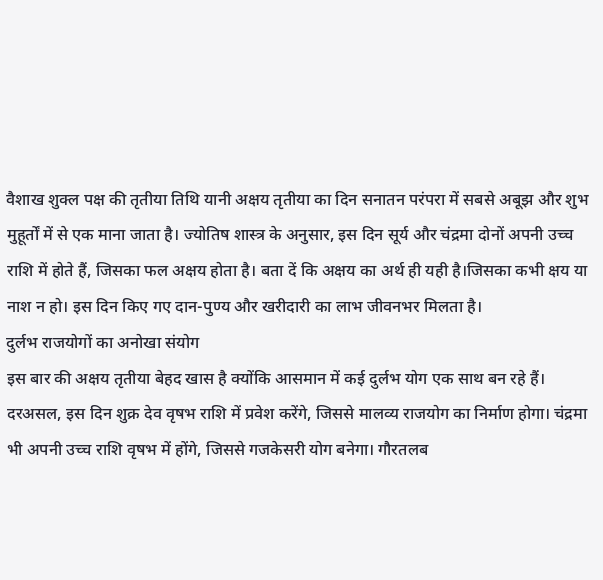वैशाख शुक्ल पक्ष की तृतीया तिथि यानी अक्षय तृतीया का दिन सनातन परंपरा में सबसे अबूझ और शुभ मुहूर्तों में से एक माना जाता है। ज्योतिष शास्त्र के अनुसार, इस दिन सूर्य और चंद्रमा दोनों अपनी उच्च राशि में होते हैं, जिसका फल अक्षय होता है। बता दें कि अक्षय का अर्थ ही यही है।जिसका कभी क्षय या नाश न हो। इस दिन किए गए दान-पुण्य और खरीदारी का लाभ जीवनभर मिलता है।
दुर्लभ राजयोगों का अनोखा संयोग
इस बार की अक्षय तृतीया बेहद खास है क्योंकि आसमान में कई दुर्लभ योग एक साथ बन रहे हैं। दरअसल, इस दिन शुक्र देव वृषभ राशि में प्रवेश करेंगे, जिससे मालव्य राजयोग का निर्माण होगा। चंद्रमा भी अपनी उच्च राशि वृषभ में होंगे, जिससे गजकेसरी योग बनेगा। गौरतलब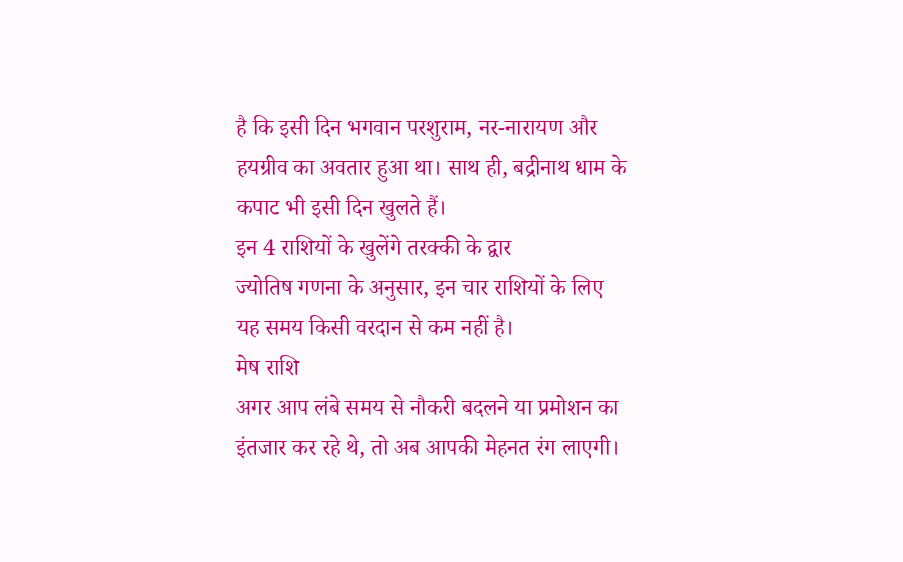है कि इसी दिन भगवान परशुराम, नर-नारायण और हयग्रीव का अवतार हुआ था। साथ ही, बद्रीनाथ धाम के कपाट भी इसी दिन खुलते हैं।
इन 4 राशियों के खुलेंगे तरक्की के द्वार
ज्योतिष गणना के अनुसार, इन चार राशियों के लिए यह समय किसी वरदान से कम नहीं है।
मेष राशि
अगर आप लंबे समय से नौकरी बदलने या प्रमोशन का इंतजार कर रहे थे, तो अब आपकी मेहनत रंग लाएगी।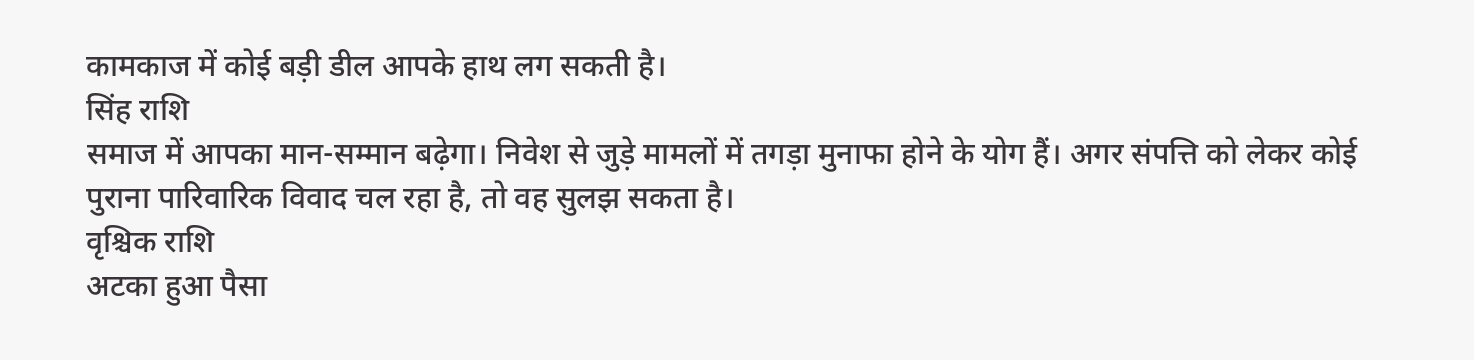कामकाज में कोई बड़ी डील आपके हाथ लग सकती है।
सिंह राशि
समाज में आपका मान-सम्मान बढ़ेगा। निवेश से जुड़े मामलों में तगड़ा मुनाफा होने के योग हैं। अगर संपत्ति को लेकर कोई पुराना पारिवारिक विवाद चल रहा है, तो वह सुलझ सकता है।
वृश्चिक राशि
अटका हुआ पैसा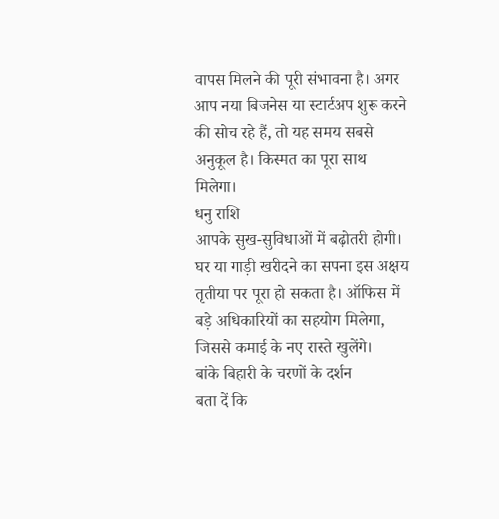वापस मिलने की पूरी संभावना है। अगर आप नया बिजनेस या स्टार्टअप शुरू करने की सोच रहे हैं, तो यह समय सबसे अनुकूल है। किस्मत का पूरा साथ मिलेगा।
धनु राशि
आपके सुख-सुविधाओं में बढ़ोतरी होगी। घर या गाड़ी खरीदने का सपना इस अक्षय तृतीया पर पूरा हो सकता है। ऑफिस में बड़े अधिकारियों का सहयोग मिलेगा, जिससे कमाई के नए रास्ते खुलेंगे।
बांके बिहारी के चरणों के दर्शन
बता दें कि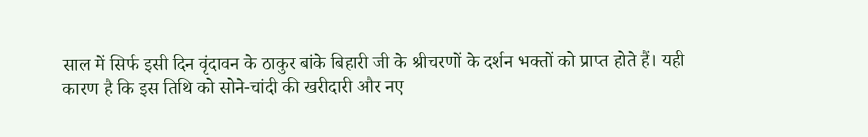साल में सिर्फ इसी दिन वृंदावन के ठाकुर बांके बिहारी जी के श्रीचरणों के दर्शन भक्तों को प्राप्त होते हैं। यही कारण है कि इस तिथि को सोने-चांदी की खरीदारी और नए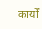कार्यों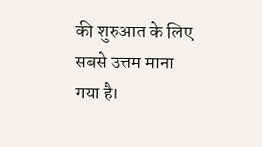की शुरुआत के लिए सबसे उत्तम माना गया है।